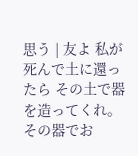思う | 友よ 私が死んで土に還ったら その土で器を造ってくれ。 その器でお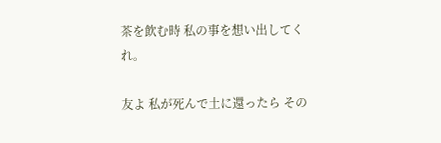茶を飲む時 私の事を想い出してくれ。

友よ 私が死んで土に還ったら その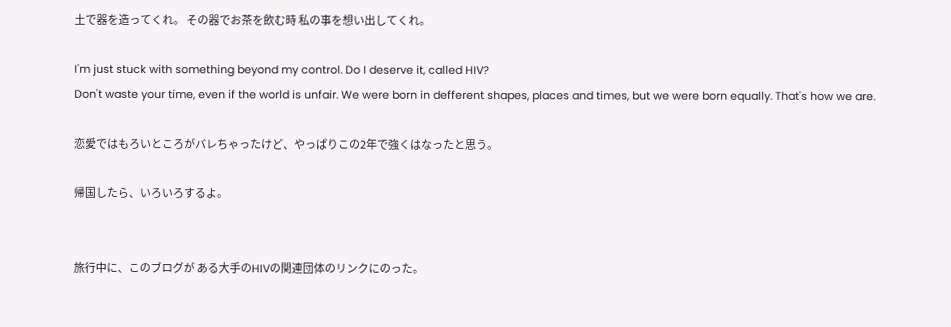土で器を造ってくれ。 その器でお茶を飲む時 私の事を想い出してくれ。

I'm just stuck with something beyond my control. Do I deserve it, called HIV?
Don't waste your time, even if the world is unfair. We were born in defferent shapes, places and times, but we were born equally. That's how we are.

恋愛ではもろいところがバレちゃったけど、やっぱりこの2年で強くはなったと思う。

帰国したら、いろいろするよ。


旅行中に、このブログが ある大手のHIVの関連団体のリンクにのった。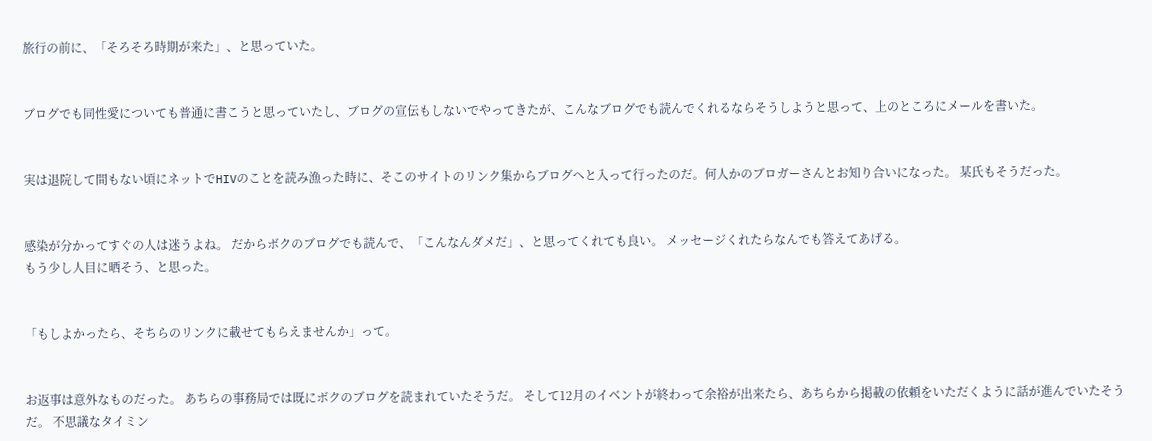旅行の前に、「そろそろ時期が来た」、と思っていた。


ブログでも同性愛についても普通に書こうと思っていたし、ブログの宣伝もしないでやってきたが、こんなブログでも読んでくれるならそうしようと思って、上のところにメールを書いた。


実は退院して間もない頃にネットでHIVのことを読み漁った時に、そこのサイトのリンク集からブログへと入って行ったのだ。何人かのブロガーさんとお知り合いになった。 某氏もそうだった。


感染が分かってすぐの人は迷うよね。 だからボクのブログでも読んで、「こんなんダメだ」、と思ってくれても良い。 メッセージくれたらなんでも答えてあげる。
もう少し人目に晒そう、と思った。


「もしよかったら、そちらのリンクに載せてもらえませんか」って。


お返事は意外なものだった。 あちらの事務局では既にボクのブログを読まれていたそうだ。 そして12月のイベントが終わって余裕が出来たら、あちらから掲載の依頼をいただくように話が進んでいたそうだ。 不思議なタイミン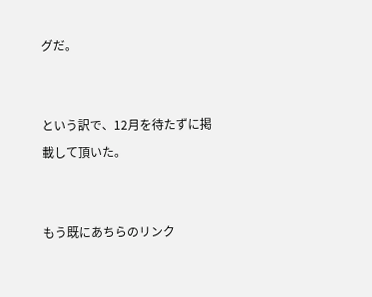グだ。


という訳で、12月を待たずに掲載して頂いた。


もう既にあちらのリンク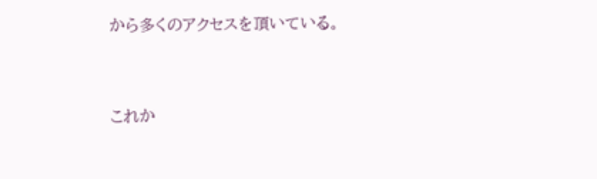から多くのアクセスを頂いている。


これか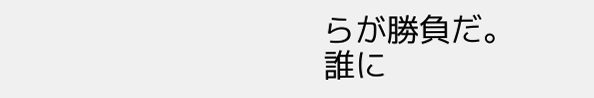らが勝負だ。
誰に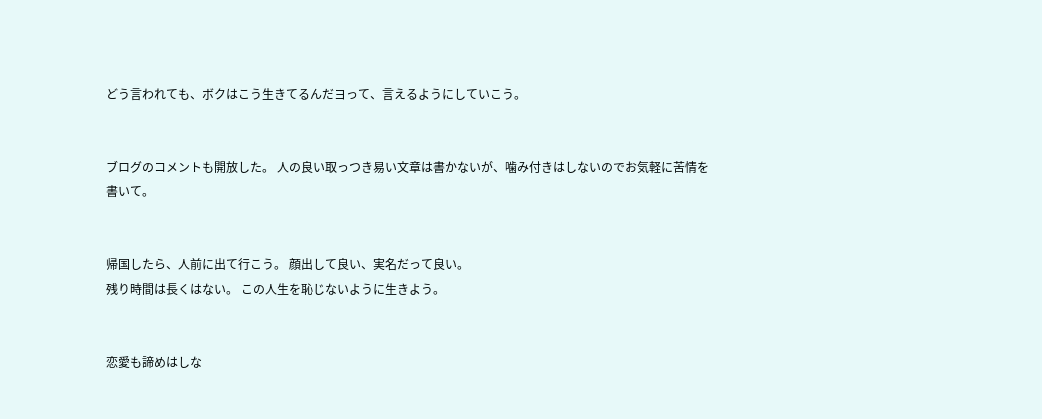どう言われても、ボクはこう生きてるんだヨって、言えるようにしていこう。


ブログのコメントも開放した。 人の良い取っつき易い文章は書かないが、噛み付きはしないのでお気軽に苦情を書いて。


帰国したら、人前に出て行こう。 顔出して良い、実名だって良い。
残り時間は長くはない。 この人生を恥じないように生きよう。


恋愛も諦めはしな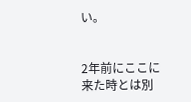い。


2年前にここに来た時とは別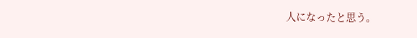人になったと思う。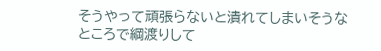そうやって頑張らないと潰れてしまいそうなところで綱渡りして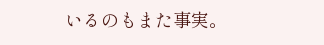いるのもまた事実。